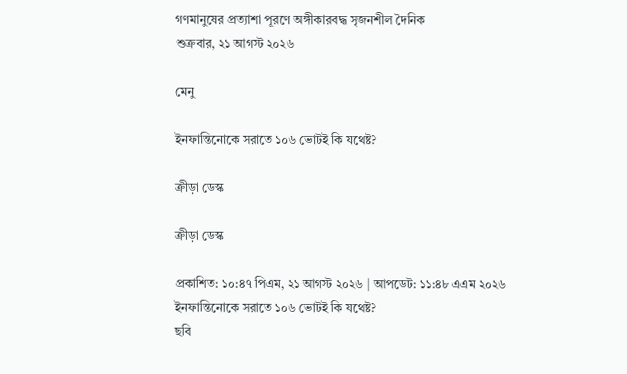গণমানুষের প্রত্যাশা পূরণে অঙ্গীকারবদ্ধ সৃজনশীল দৈনিক
শুক্রবার, ২১ আগস্ট ২০২৬

মেনু

ইনফান্তিনোকে সরাতে ১০৬ ভোটই কি যথেষ্ট?

ক্রীড়া ডেস্ক

ক্রীড়া ডেস্ক

প্রকাশিত: ১০:৪৭ পিএম, ২১ আগস্ট ২০২৬ | আপডেট: ১১:৪৮ এএম ২০২৬
ইনফান্তিনোকে সরাতে ১০৬ ভোটই কি যথেষ্ট?
ছবি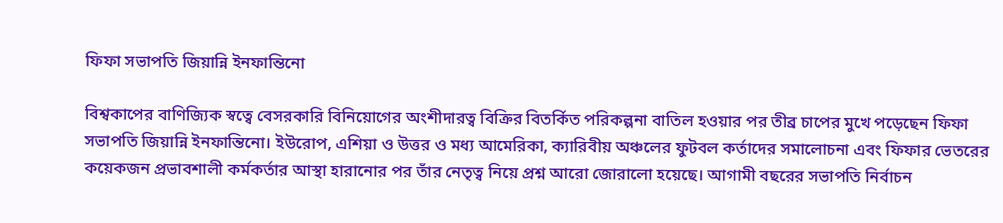ফিফা সভাপতি জিয়ান্নি ইনফান্তিনো

বিশ্বকাপের বাণিজ্যিক স্বত্বে বেসরকারি বিনিয়োগের অংশীদারত্ব বিক্রির বিতর্কিত পরিকল্পনা বাতিল হওয়ার পর তীব্র চাপের মুখে পড়েছেন ফিফা সভাপতি জিয়ান্নি ইনফান্তিনো। ইউরোপ, এশিয়া ও উত্তর ও মধ্য আমেরিকা, ক্যারিবীয় অঞ্চলের ফুটবল কর্তাদের সমালোচনা এবং ফিফার ভেতরের কয়েকজন প্রভাবশালী কর্মকর্তার আস্থা হারানোর পর তাঁর নেতৃত্ব নিয়ে প্রশ্ন আরো জোরালো হয়েছে। আগামী বছরের সভাপতি নির্বাচন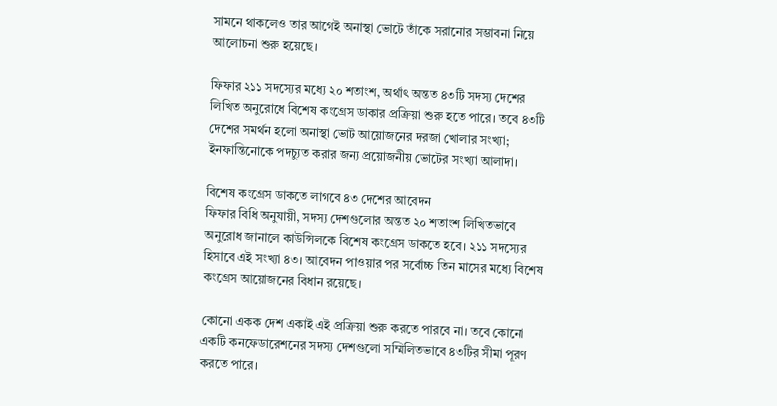সামনে থাকলেও তার আগেই অনাস্থা ভোটে তাঁকে সরানোর সম্ভাবনা নিয়ে আলোচনা শুরু হয়েছে।

ফিফার ২১১ সদস্যের মধ্যে ২০ শতাংশ, অর্থাৎ অন্তত ৪৩টি সদস্য দেশের লিখিত অনুরোধে বিশেষ কংগ্রেস ডাকার প্রক্রিয়া শুরু হতে পারে। তবে ৪৩টি দেশের সমর্থন হলো অনাস্থা ভোট আয়োজনের দরজা খোলার সংখ্যা; ইনফান্তিনোকে পদচ্যুত করার জন্য প্রয়োজনীয় ভোটের সংখ্যা আলাদা।

বিশেষ কংগ্রেস ডাকতে লাগবে ৪৩ দেশের আবেদন
ফিফার বিধি অনুযায়ী, সদস্য দেশগুলোর অন্তত ২০ শতাংশ লিখিতভাবে অনুরোধ জানালে কাউন্সিলকে বিশেষ কংগ্রেস ডাকতে হবে। ২১১ সদস্যের হিসাবে এই সংখ্যা ৪৩। আবেদন পাওয়ার পর সর্বোচ্চ তিন মাসের মধ্যে বিশেষ কংগ্রেস আয়োজনের বিধান রয়েছে।

কোনো একক দেশ একাই এই প্রক্রিয়া শুরু করতে পারবে না। তবে কোনো একটি কনফেডারেশনের সদস্য দেশগুলো সম্মিলিতভাবে ৪৩টির সীমা পূরণ করতে পারে।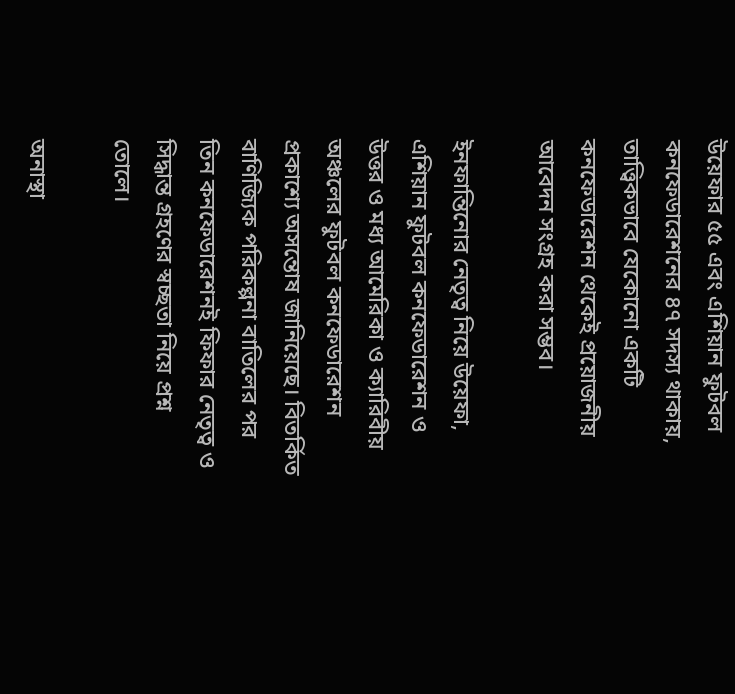উয়েফার ৫৫ এবং এশিয়ান ফুটবল কনফেডারেশনের ৪৭ সদস্য থাকায়, তাত্ত্বিকভাবে যেকোনো একটি কনফেডারেশন থেকেই প্রয়োজনীয় আবেদন সংগ্রহ করা সম্ভব।

ইনফান্তিনোর নেতৃত্ব নিয়ে উয়েফা, এশিয়ান ফুটবল কনফেডারেশন ও উত্তর ও মধ্য আমেরিকা ও ক্যারিবীয় অঞ্চলের ফুটবল কনফেডারেশন প্রকাশ্যে অসন্তোষ জানিয়েছে। বিতর্কিত বাণিজ্যিক পরিকল্পনা বাতিলের পর তিন কনফেডারেশনই ফিফার নেতৃত্ব ও সিদ্ধান্ত গ্রহণের স্বচ্ছতা নিয়ে প্রশ্ন তোলে।

অনাস্থা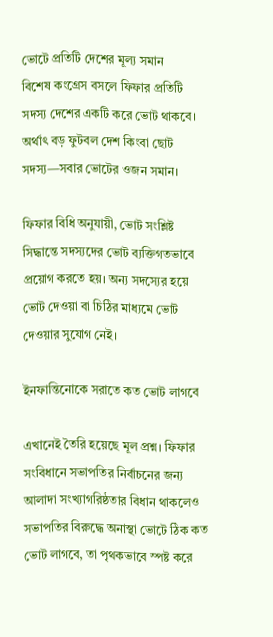ভোটে প্রতিটি দেশের মূল্য সমান
বিশেষ কংগ্রেস বসলে ফিফার প্রতিটি সদস্য দেশের একটি করে ভোট থাকবে। অর্থাৎ বড় ফুটবল দেশ কিংবা ছোট সদস্য—সবার ভোটের ওজন সমান।

ফিফার বিধি অনুযায়ী, ভোট সংশ্লিষ্ট সিদ্ধান্তে সদস্যদের ভোট ব্যক্তিগতভাবে প্রয়োগ করতে হয়। অন্য সদস্যের হয়ে ভোট দেওয়া বা চিঠির মাধ্যমে ভোট দেওয়ার সুযোগ নেই।

ইনফান্তিনোকে সরাতে কত ভোট লাগবে

এখানেই তৈরি হয়েছে মূল প্রশ্ন। ফিফার সংবিধানে সভাপতির নির্বাচনের জন্য আলাদা সংখ্যাগরিষ্ঠতার বিধান থাকলেও সভাপতির বিরুদ্ধে অনাস্থা ভোটে ঠিক কত ভোট লাগবে, তা পৃথকভাবে স্পষ্ট করে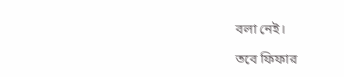বলা নেই।

তবে ফিফার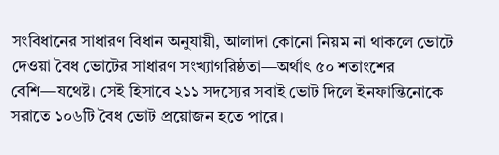সংবিধানের সাধারণ বিধান অনুযায়ী, আলাদা কোনো নিয়ম না থাকলে ভোটে দেওয়া বৈধ ভোটের সাধারণ সংখ্যাগরিষ্ঠতা—অর্থাৎ ৫০ শতাংশের বেশি—যথেষ্ট। সেই হিসাবে ২১১ সদস্যের সবাই ভোট দিলে ইনফান্তিনোকে সরাতে ১০৬টি বৈধ ভোট প্রয়োজন হতে পারে।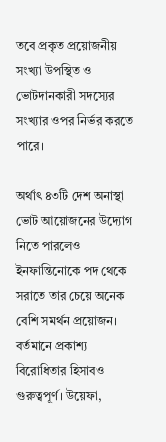তবে প্রকৃত প্রয়োজনীয় সংখ্যা উপস্থিত ও ভোটদানকারী সদস্যের সংখ্যার ওপর নির্ভর করতে পারে।

অর্থাৎ ৪৩টি দেশ অনাস্থা ভোট আয়োজনের উদ্যোগ নিতে পারলেও ইনফান্তিনোকে পদ থেকে সরাতে তার চেয়ে অনেক বেশি সমর্থন প্রয়োজন। বর্তমানে প্রকাশ্য বিরোধিতার হিসাবও গুরুত্বপূর্ণ। উয়েফা,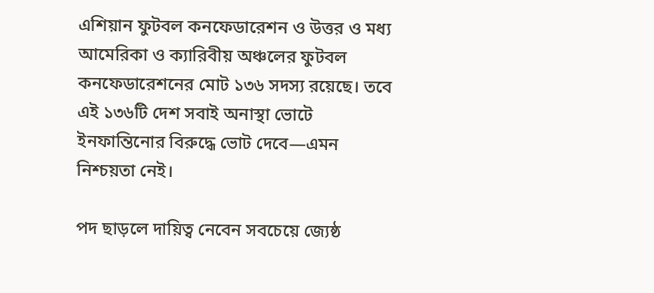এশিয়ান ফুটবল কনফেডারেশন ও উত্তর ও মধ্য আমেরিকা ও ক্যারিবীয় অঞ্চলের ফুটবল কনফেডারেশনের মোট ১৩৬ সদস্য রয়েছে। তবে এই ১৩৬টি দেশ সবাই অনাস্থা ভোটে ইনফান্তিনোর বিরুদ্ধে ভোট দেবে—এমন নিশ্চয়তা নেই।

পদ ছাড়লে দায়িত্ব নেবেন সবচেয়ে জ্যেষ্ঠ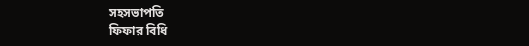সহসভাপতি
ফিফার বিধি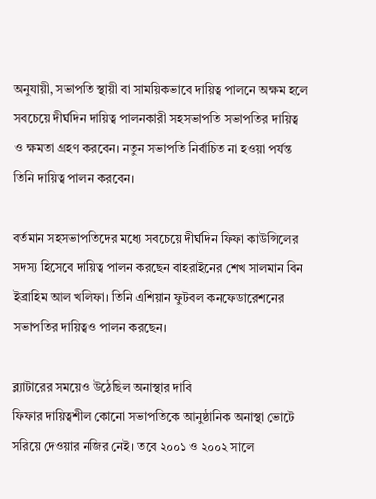অনুযায়ী, সভাপতি স্থায়ী বা সাময়িকভাবে দায়িত্ব পালনে অক্ষম হলে সবচেয়ে দীর্ঘদিন দায়িত্ব পালনকারী সহসভাপতি সভাপতির দায়িত্ব ও ক্ষমতা গ্রহণ করবেন। নতুন সভাপতি নির্বাচিত না হওয়া পর্যন্ত তিনি দায়িত্ব পালন করবেন।

বর্তমান সহসভাপতিদের মধ্যে সবচেয়ে দীর্ঘদিন ফিফা কাউন্সিলের সদস্য হিসেবে দায়িত্ব পালন করছেন বাহরাইনের শেখ সালমান বিন ইব্রাহিম আল খলিফা। তিনি এশিয়ান ফুটবল কনফেডারেশনের সভাপতির দায়িত্বও পালন করছেন।

ব্ল্যাটারের সময়েও উঠেছিল অনাস্থার দাবি
ফিফার দায়িত্বশীল কোনো সভাপতিকে আনুষ্ঠানিক অনাস্থা ভোটে সরিয়ে দেওয়ার নজির নেই। তবে ২০০১ ও ২০০২ সালে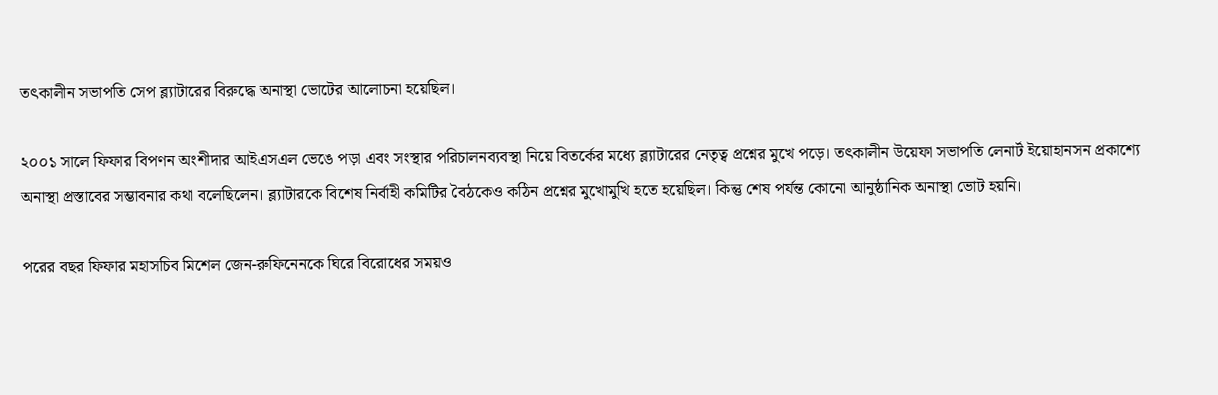তৎকালীন সভাপতি সেপ ব্ল্যাটারের বিরুদ্ধে অনাস্থা ভোটের আলোচনা হয়েছিল।

২০০১ সালে ফিফার বিপণন অংশীদার আইএসএল ভেঙে পড়া এবং সংস্থার পরিচালনব্যবস্থা নিয়ে বিতর্কের মধ্যে ব্ল্যাটারের নেতৃত্ব প্রশ্নের মুখে পড়ে। তৎকালীন উয়েফা সভাপতি লেনার্ট ইয়োহানসন প্রকাশ্যে অনাস্থা প্রস্তাবের সম্ভাবনার কথা বলেছিলেন। ব্ল্যাটারকে বিশেষ নির্বাহী কমিটির বৈঠকেও কঠিন প্রশ্নের মুখোমুখি হতে হয়েছিল। কিন্তু শেষ পর্যন্ত কোনো আনুষ্ঠানিক অনাস্থা ভোট হয়নি।

পরের বছর ফিফার মহাসচিব মিশেল জেন-রুফিনেনকে ঘিরে বিরোধের সময়ও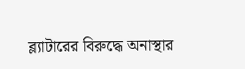ব্ল্যাটারের বিরুদ্ধে অনাস্থার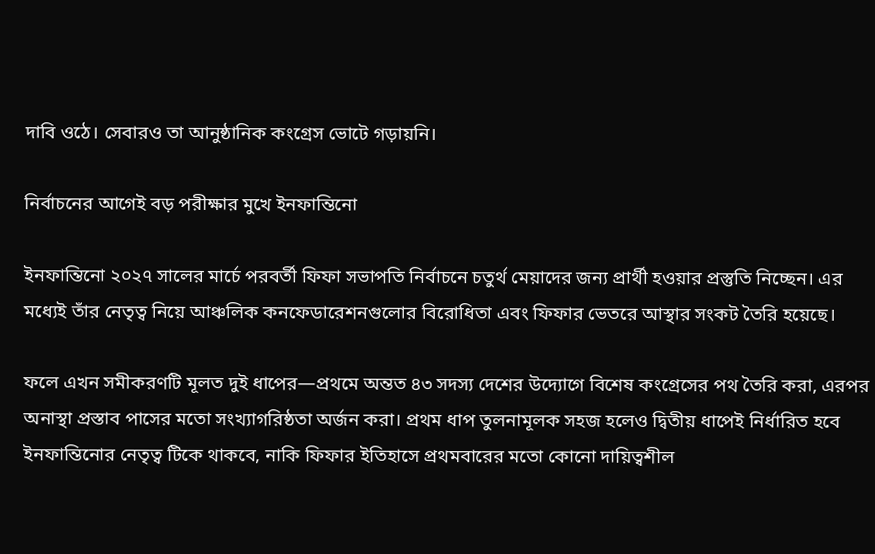দাবি ওঠে। সেবারও তা আনুষ্ঠানিক কংগ্রেস ভোটে গড়ায়নি।

নির্বাচনের আগেই বড় পরীক্ষার মুখে ইনফান্তিনো

ইনফান্তিনো ২০২৭ সালের মার্চে পরবর্তী ফিফা সভাপতি নির্বাচনে চতুর্থ মেয়াদের জন্য প্রার্থী হওয়ার প্রস্তুতি নিচ্ছেন। এর মধ্যেই তাঁর নেতৃত্ব নিয়ে আঞ্চলিক কনফেডারেশনগুলোর বিরোধিতা এবং ফিফার ভেতরে আস্থার সংকট তৈরি হয়েছে।

ফলে এখন সমীকরণটি মূলত দুই ধাপের—প্রথমে অন্তত ৪৩ সদস্য দেশের উদ্যোগে বিশেষ কংগ্রেসের পথ তৈরি করা, এরপর অনাস্থা প্রস্তাব পাসের মতো সংখ্যাগরিষ্ঠতা অর্জন করা। প্রথম ধাপ তুলনামূলক সহজ হলেও দ্বিতীয় ধাপেই নির্ধারিত হবে ইনফান্তিনোর নেতৃত্ব টিকে থাকবে, নাকি ফিফার ইতিহাসে প্রথমবারের মতো কোনো দায়িত্বশীল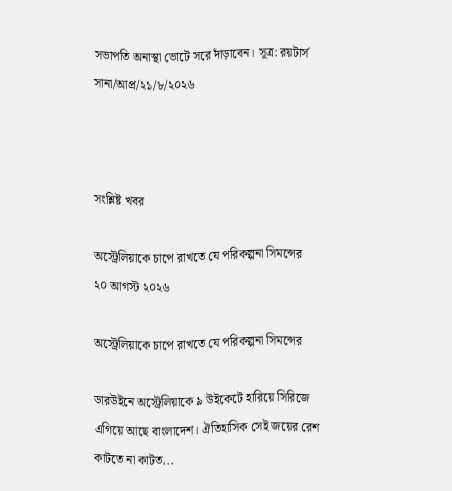সভাপতি অনাস্থা ভোটে সরে দাঁড়াবেন। সূত্র: রয়টার্স
সানা/আপ্র/২১/৮/২০২৬



সংশ্লিষ্ট খবর

অস্ট্রেলিয়াকে চাপে রাখতে যে পরিকল্পনা সিমন্সের
২০ আগস্ট ২০২৬

অস্ট্রেলিয়াকে চাপে রাখতে যে পরিকল্পনা সিমন্সের

ডারউইনে অস্ট্রেলিয়াকে ৯ উইকেটে হারিয়ে সিরিজে এগিয়ে আছে বাংলাদেশ। ঐতিহাসিক সেই জয়ের রেশ কাটতে না কাটত...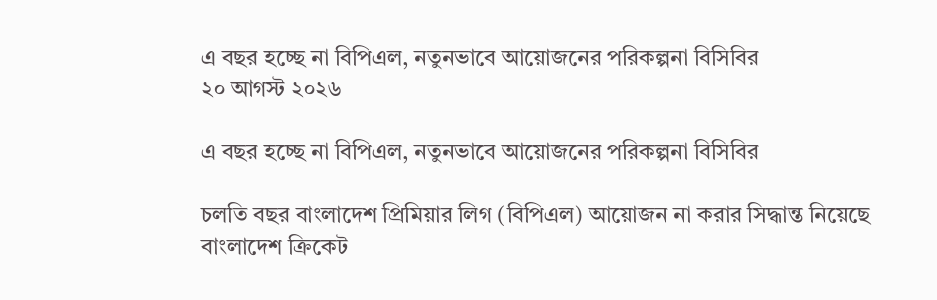এ বছর হচ্ছে না বিপিএল, নতুনভাবে আয়োজনের পরিকল্পনা বিসিবির
২০ আগস্ট ২০২৬

এ বছর হচ্ছে না বিপিএল, নতুনভাবে আয়োজনের পরিকল্পনা বিসিবির

চলতি বছর বাংলাদেশ প্রিমিয়ার লিগ (বিপিএল) আয়োজন না করার সিদ্ধান্ত নিয়েছে বাংলাদেশ ক্রিকেট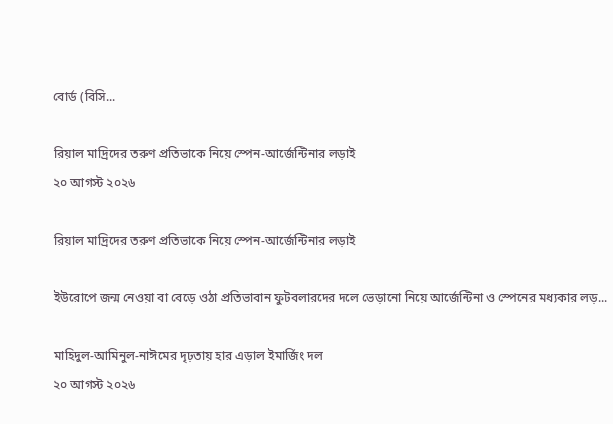বোর্ড (বিসি...

রিয়াল মাদ্রিদের তরুণ প্রতিভাকে নিয়ে স্পেন-আর্জেন্টিনার লড়াই
২০ আগস্ট ২০২৬

রিয়াল মাদ্রিদের তরুণ প্রতিভাকে নিয়ে স্পেন-আর্জেন্টিনার লড়াই

ইউরোপে জন্ম নেওয়া বা বেড়ে ওঠা প্রতিভাবান ফুটবলারদের দলে ভেড়ানো নিয়ে আর্জেন্টিনা ও স্পেনের মধ্যকার লড়...

মাহিদুল-আমিনুল-নাঈমের দৃঢ়তায় হার এড়াল ইমার্জিং দল
২০ আগস্ট ২০২৬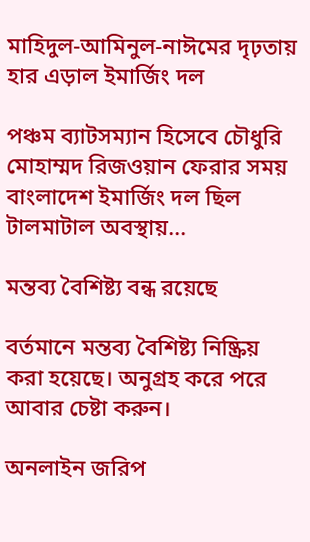মাহিদুল-আমিনুল-নাঈমের দৃঢ়তায় হার এড়াল ইমার্জিং দল

পঞ্চম ব্যাটসম্যান হিসেবে চৌধুরি মোহাম্মদ রিজওয়ান ফেরার সময় বাংলাদেশ ইমার্জিং দল ছিল টালমাটাল অবস্থায়...

মন্তব্য বৈশিষ্ট্য বন্ধ রয়েছে

বর্তমানে মন্তব্য বৈশিষ্ট্য নিষ্ক্রিয় করা হয়েছে। অনুগ্রহ করে পরে আবার চেষ্টা করুন।

অনলাইন জরিপ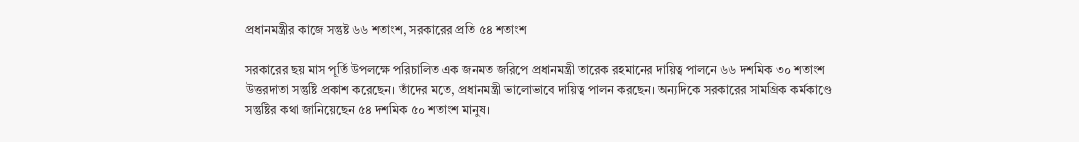প্রধানমন্ত্রীর কাজে সন্তুষ্ট ৬৬ শতাংশ, সরকারের প্রতি ৫৪ শতাংশ

সরকারের ছয় মাস পূর্তি উপলক্ষে পরিচালিত এক জনমত জরিপে প্রধানমন্ত্রী তারেক রহমানের দায়িত্ব পালনে ৬৬ দশমিক ৩০ শতাংশ উত্তরদাতা সন্তুষ্টি প্রকাশ করেছেন। তাঁদের মতে, প্রধানমন্ত্রী ভালোভাবে দায়িত্ব পালন করছেন। অন্যদিকে সরকারের সামগ্রিক কর্মকাণ্ডে সন্তুষ্টির কথা জানিয়েছেন ৫৪ দশমিক ৫০ শতাংশ মানুষ।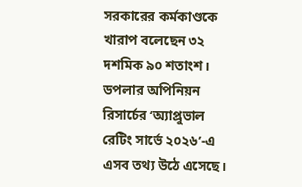সরকারের কর্মকাণ্ডকে খারাপ বলেছেন ৩২ দশমিক ৯০ শতাংশ। ডপলার অপিনিয়ন রিসার্চের ‘অ্যাপ্রুভাল রেটিং সার্ভে ২০২৬’-এ এসব তথ্য উঠে এসেছে।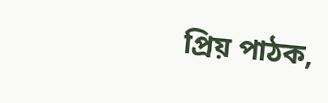প্রিয় পাঠক,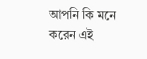আপনি কি মনে করেন এই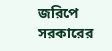জরিপে সরকারের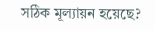সঠিক মূল্যায়ন হয়েছে?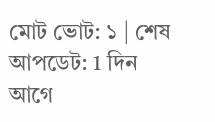মোট ভোট: ১ | শেষ আপডেট: 1 দিন আগে